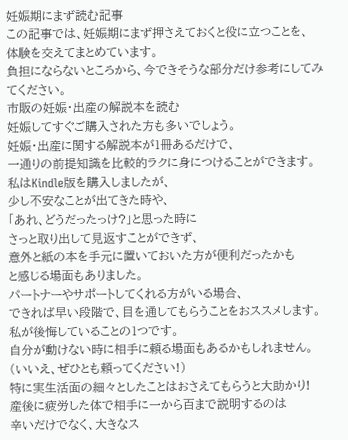妊娠期にまず読む記事
この記事では、妊娠期にまず押さえておくと役に立つことを、
体験を交えてまとめています。
負担にならないところから、今できそうな部分だけ参考にしてみてください。
市販の妊娠・出産の解説本を読む
妊娠してすぐご購入された方も多いでしょう。
妊娠・出産に関する解説本が1冊あるだけで、
一通りの前提知識を比較的ラクに身につけることができます。
私はKindle版を購入しましたが、
少し不安なことが出てきた時や、
「あれ、どうだったっけ?」と思った時に
さっと取り出して見返すことができず、
意外と紙の本を手元に置いておいた方が便利だったかも
と感じる場面もありました。
パートナーやサポートしてくれる方がいる場合、
できれば早い段階で、目を通してもらうことをおススメします。
私が後悔していることの1つです。
自分が動けない時に相手に頼る場面もあるかもしれません。
(いいえ、ぜひとも頼ってください!)
特に実生活面の細々としたことはおさえてもらうと大助かり!
産後に疲労した体で相手に一から百まで説明するのは
辛いだけでなく、大きなス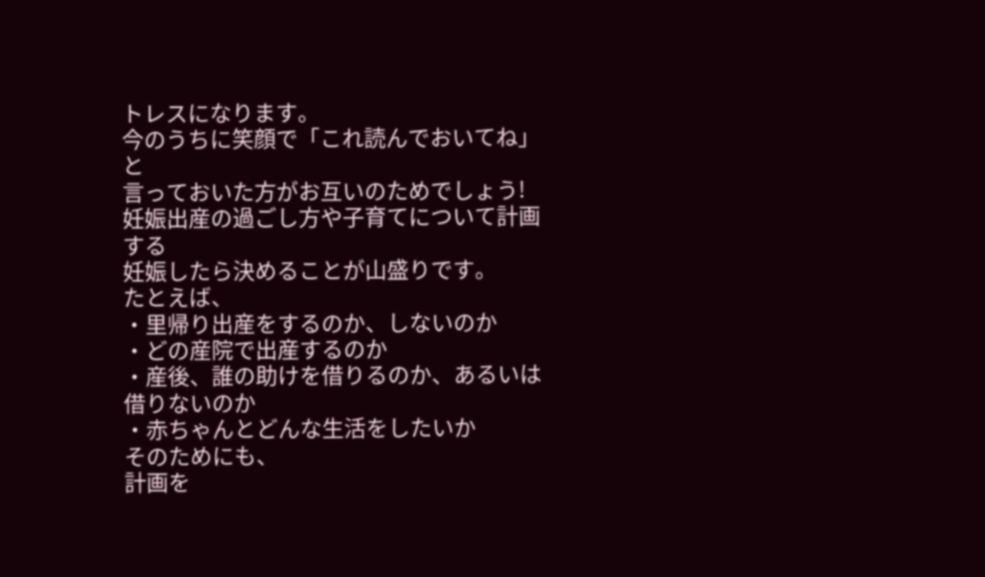トレスになります。
今のうちに笑顔で「これ読んでおいてね」と
言っておいた方がお互いのためでしょう!
妊娠出産の過ごし方や子育てについて計画する
妊娠したら決めることが山盛りです。
たとえば、
・里帰り出産をするのか、しないのか
・どの産院で出産するのか
・産後、誰の助けを借りるのか、あるいは借りないのか
・赤ちゃんとどんな生活をしたいか
そのためにも、
計画を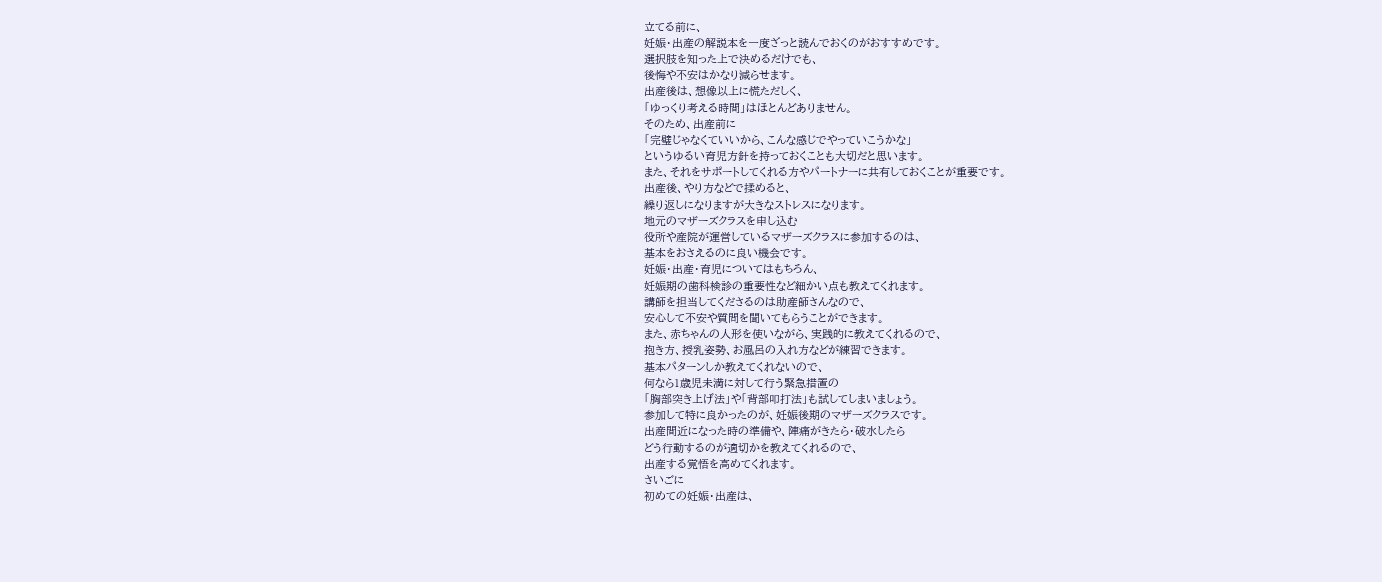立てる前に、
妊娠・出産の解説本を一度ざっと読んでおくのがおすすめです。
選択肢を知った上で決めるだけでも、
後悔や不安はかなり減らせます。
出産後は、想像以上に慌ただしく、
「ゆっくり考える時間」はほとんどありません。
そのため、出産前に
「完璧じゃなくていいから、こんな感じでやっていこうかな」
というゆるい育児方針を持っておくことも大切だと思います。
また、それをサポートしてくれる方やパートナーに共有しておくことが重要です。
出産後、やり方などで揉めると、
繰り返しになりますが大きなストレスになります。
地元のマザーズクラスを申し込む
役所や産院が運営しているマザーズクラスに参加するのは、
基本をおさえるのに良い機会です。
妊娠・出産・育児についてはもちろん、
妊娠期の歯科検診の重要性など細かい点も教えてくれます。
講師を担当してくださるのは助産師さんなので、
安心して不安や質問を聞いてもらうことができます。
また、赤ちゃんの人形を使いながら、実践的に教えてくれるので、
抱き方、授乳姿勢、お風呂の入れ方などが練習できます。
基本パターンしか教えてくれないので、
何なら1歳児未満に対して行う緊急措置の
「胸部突き上げ法」や「背部叩打法」も試してしまいましょう。
参加して特に良かったのが、妊娠後期のマザーズクラスです。
出産間近になった時の準備や、陣痛がきたら・破水したら
どう行動するのが適切かを教えてくれるので、
出産する覚悟を高めてくれます。
さいごに
初めての妊娠・出産は、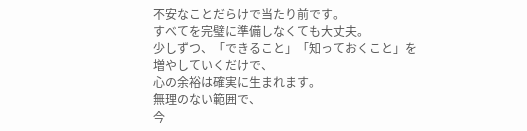不安なことだらけで当たり前です。
すべてを完璧に準備しなくても大丈夫。
少しずつ、「できること」「知っておくこと」を
増やしていくだけで、
心の余裕は確実に生まれます。
無理のない範囲で、
今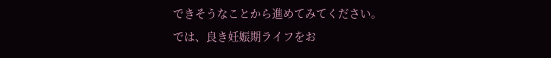できそうなことから進めてみてください。
では、良き妊娠期ライフをお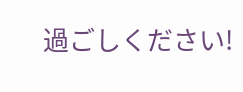過ごしください!